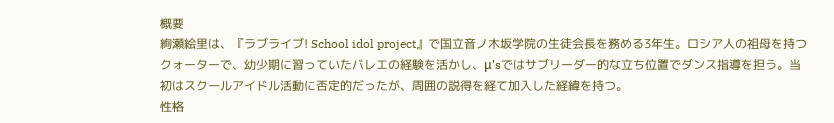概要
絢瀬絵里は、『ラブライブ! School idol project』で国立音ノ木坂学院の生徒会長を務める3年生。ロシア人の祖母を持つクォーターで、幼少期に習っていたバレエの経験を活かし、μ'sではサブリーダー的な立ち位置でダンス指導を担う。当初はスクールアイドル活動に否定的だったが、周囲の説得を経て加入した経緯を持つ。
性格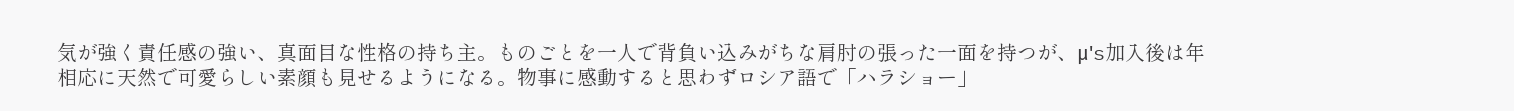気が強く責任感の強い、真面目な性格の持ち主。ものごとを一人で背負い込みがちな肩肘の張った一面を持つが、μ's加入後は年相応に天然で可愛らしい素顔も見せるようになる。物事に感動すると思わずロシア語で「ハラショー」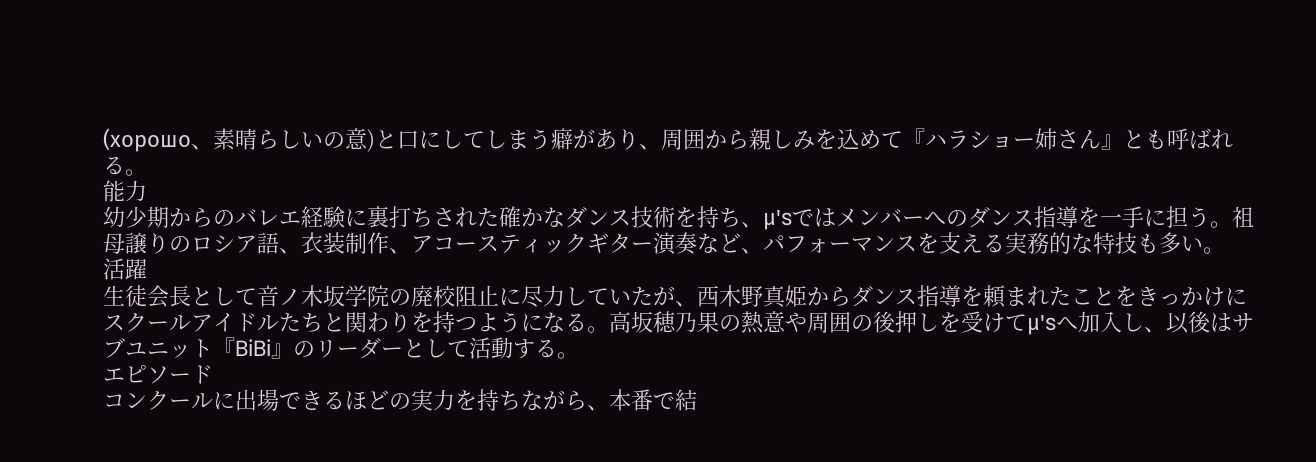(хорошо、素晴らしいの意)と口にしてしまう癖があり、周囲から親しみを込めて『ハラショー姉さん』とも呼ばれる。
能力
幼少期からのバレエ経験に裏打ちされた確かなダンス技術を持ち、μ'sではメンバーへのダンス指導を一手に担う。祖母譲りのロシア語、衣装制作、アコースティックギター演奏など、パフォーマンスを支える実務的な特技も多い。
活躍
生徒会長として音ノ木坂学院の廃校阻止に尽力していたが、西木野真姫からダンス指導を頼まれたことをきっかけにスクールアイドルたちと関わりを持つようになる。高坂穂乃果の熱意や周囲の後押しを受けてμ'sへ加入し、以後はサブユニット『BiBi』のリーダーとして活動する。
エピソード
コンクールに出場できるほどの実力を持ちながら、本番で結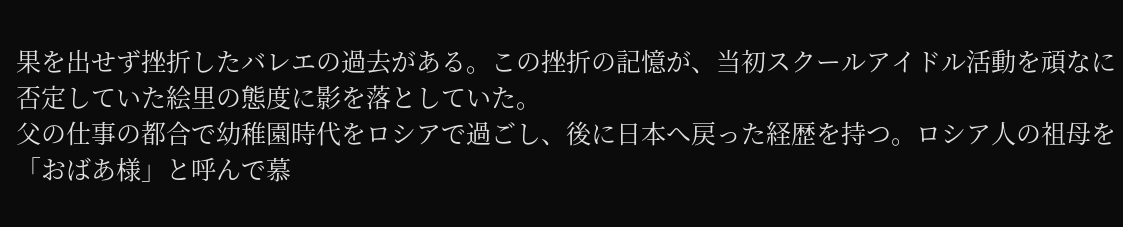果を出せず挫折したバレエの過去がある。この挫折の記憶が、当初スクールアイドル活動を頑なに否定していた絵里の態度に影を落としていた。
父の仕事の都合で幼稚園時代をロシアで過ごし、後に日本へ戻った経歴を持つ。ロシア人の祖母を「おばあ様」と呼んで慕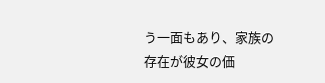う一面もあり、家族の存在が彼女の価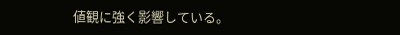値観に強く影響している。